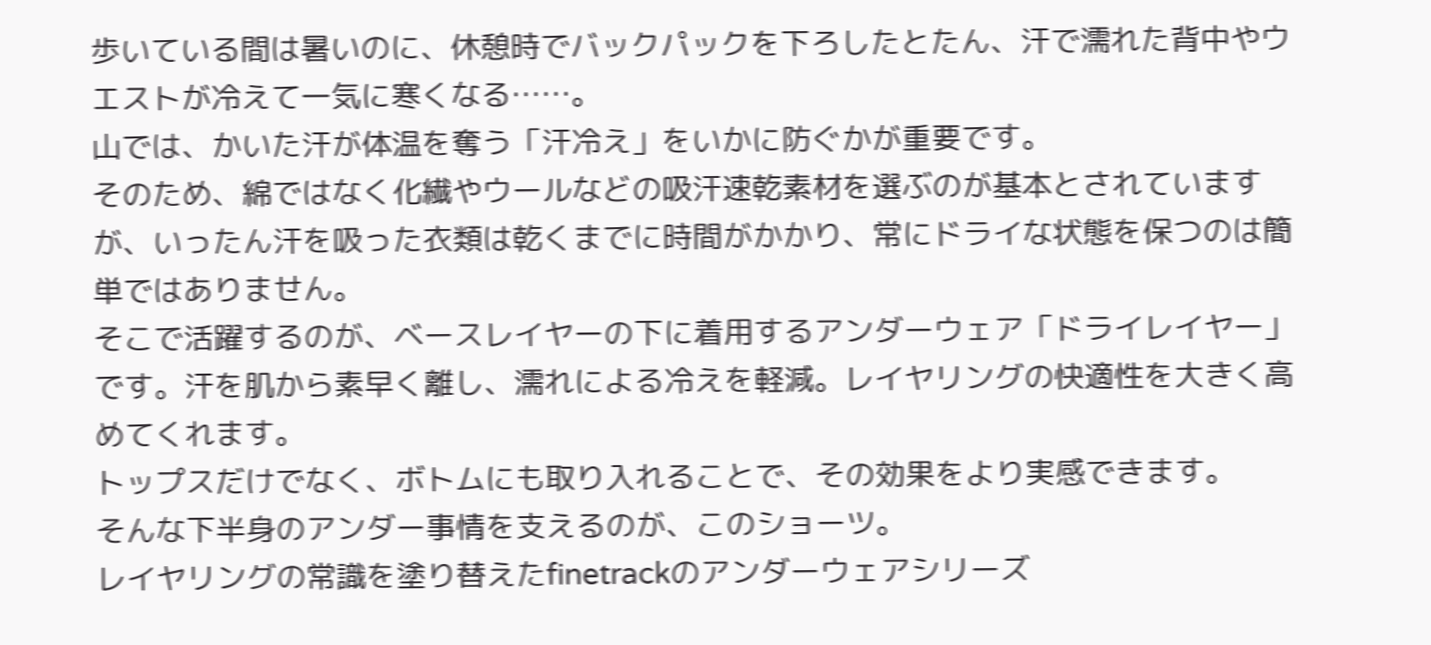歩いている間は暑いのに、休憩時でバックパックを下ろしたとたん、汗で濡れた背中やウエストが冷えて一気に寒くなる……。
山では、かいた汗が体温を奪う「汗冷え」をいかに防ぐかが重要です。
そのため、綿ではなく化繊やウールなどの吸汗速乾素材を選ぶのが基本とされていますが、いったん汗を吸った衣類は乾くまでに時間がかかり、常にドライな状態を保つのは簡単ではありません。
そこで活躍するのが、ベースレイヤーの下に着用するアンダーウェア「ドライレイヤー」です。汗を肌から素早く離し、濡れによる冷えを軽減。レイヤリングの快適性を大きく高めてくれます。
トップスだけでなく、ボトムにも取り入れることで、その効果をより実感できます。
そんな下半身のアンダー事情を支えるのが、このショーツ。
レイヤリングの常識を塗り替えたfinetrackのアンダーウェアシリーズ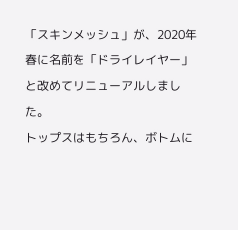「スキンメッシュ」が、2020年春に名前を「ドライレイヤー」と改めてリニューアルしました。
トップスはもちろん、ボトムに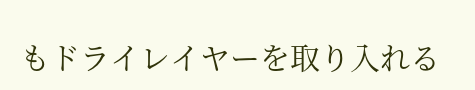もドライレイヤーを取り入れる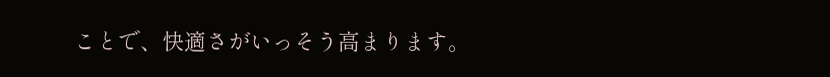ことで、快適さがいっそう高まります。